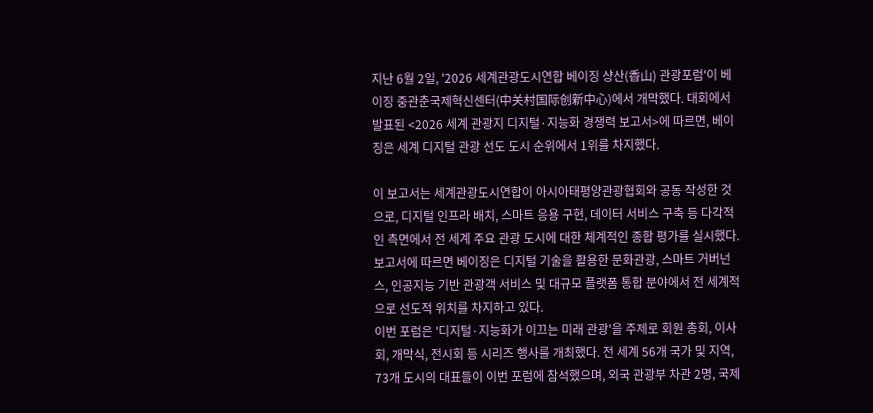지난 6월 2일, '2026 세계관광도시연합 베이징 샹산(香山) 관광포럼'이 베이징 중관춘국제혁신센터(中关村国际创新中心)에서 개막했다. 대회에서 발표된 <2026 세계 관광지 디지털·지능화 경쟁력 보고서>에 따르면, 베이징은 세계 디지털 관광 선도 도시 순위에서 1위를 차지했다.

이 보고서는 세계관광도시연합이 아시아태평양관광협회와 공동 작성한 것으로, 디지털 인프라 배치, 스마트 응용 구현, 데이터 서비스 구축 등 다각적인 측면에서 전 세계 주요 관광 도시에 대한 체계적인 종합 평가를 실시했다. 보고서에 따르면 베이징은 디지털 기술을 활용한 문화관광, 스마트 거버넌스, 인공지능 기반 관광객 서비스 및 대규모 플랫폼 통합 분야에서 전 세계적으로 선도적 위치를 차지하고 있다.
이번 포럼은 '디지털·지능화가 이끄는 미래 관광'을 주제로 회원 총회, 이사회, 개막식, 전시회 등 시리즈 행사를 개최했다. 전 세계 56개 국가 및 지역, 73개 도시의 대표들이 이번 포럼에 참석했으며, 외국 관광부 차관 2명, 국제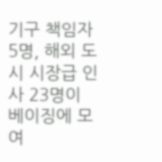기구 책임자 5명, 해외 도시 시장급 인사 23명이 베이징에 모여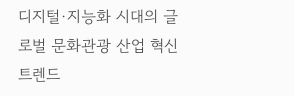디지털·지능화 시대의 글로벌 문화관광 산업 혁신 트렌드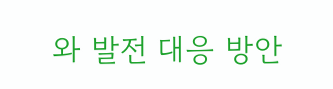와 발전 대응 방안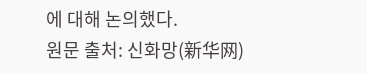에 대해 논의했다.
원문 출처: 신화망(新华网)